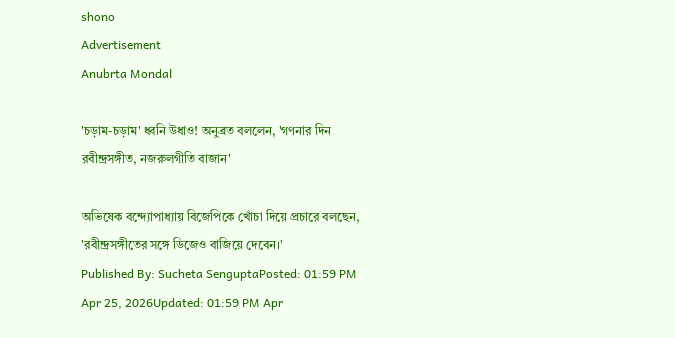shono
Advertisement
Anubrta Mondal

'চড়াম-চড়াম' ধ্বনি উধাও! অনুব্রত বললেন, 'গণনার দিন রবীন্দ্রসঙ্গীত, নজরুলগীতি বাজান'

অভিষেক বন্দ্যোপাধ্যায় বিজেপিকে খোঁচা দিয়ে প্রচারে বলছেন, 'রবীন্দ্রসঙ্গীতের সঙ্গে ডিজেও বাজিয়ে দেবেন।'
Published By: Sucheta SenguptaPosted: 01:59 PM Apr 25, 2026Updated: 01:59 PM Apr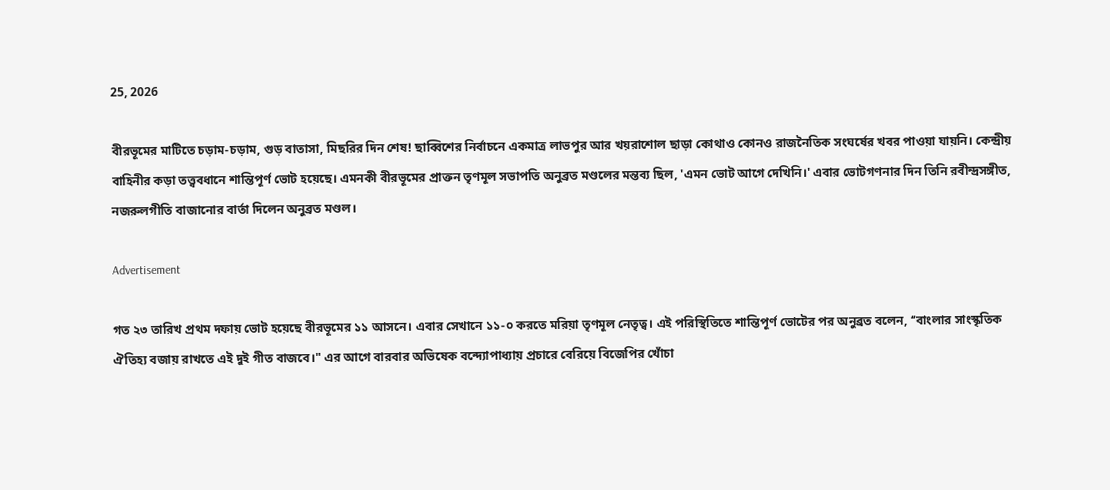25, 2026

বীরভূমের মাটিতে চড়াম-চড়াম, গুড় বাতাসা, মিছরির দিন শেষ! ছাব্বিশের নির্বাচনে একমাত্র লাভপুর আর খয়রাশোল ছাড়া কোথাও কোনও রাজনৈতিক সংঘর্ষের খবর পাওয়া যায়নি। কেন্দ্রীয় বাহিনীর কড়া তত্ত্ববধানে শান্তিপূর্ণ ভোট হয়েছে। এমনকী বীরভূমের প্রাক্তন তৃণমূল সভাপতি অনুব্রত মণ্ডলের মন্তব্য ছিল, 'এমন ভোট আগে দেখিনি।' এবার ভোটগণনার দিন তিনি রবীন্দ্রসঙ্গীত, নজরুলগীতি বাজানোর বার্তা দিলেন অনুব্রত মণ্ডল।

Advertisement

গত ২৩ তারিখ প্রথম দফায় ভোট হয়েছে বীরভূমের ১১ আসনে। এবার সেখানে ১১-০ করতে মরিয়া তৃণমূল নেতৃত্ব। এই পরিস্থিতিতে শান্তিপূর্ণ ভোটের পর অনুব্রত বলেন, ‘‘বাংলার সাংস্কৃতিক ঐতিহ্য বজায় রাখতে এই দুই গীত বাজবে।" এর আগে বারবার অভিষেক বন্দ্যোপাধ্যায় প্রচারে বেরিয়ে বিজেপির খোঁচা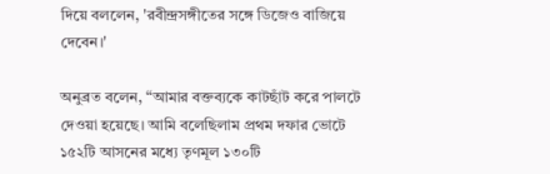দিয়ে বললেন, 'রবীন্দ্রসঙ্গীতের সঙ্গে ডিজেও বাজিয়ে দেবেন।'

অনুব্রত বলেন, ‘‘আমার বক্তব্যকে কাটছাঁট করে পালটে দেওয়া হয়েছে। আমি বলেছিলাম প্রথম দফার ভোটে ১৫২টি আসনের মধ্যে তৃণমূল ১৩০টি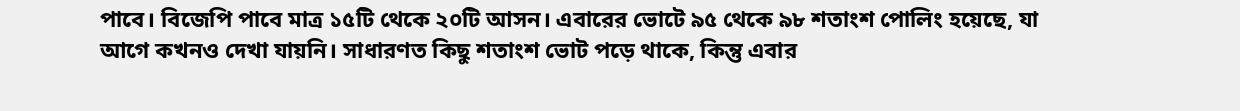পাবে। বিজেপি পাবে মাত্র ১৫টি থেকে ২০টি আসন। এবারের ভোটে ৯৫ থেকে ৯৮ শতাংশ পোলিং হয়েছে, যা আগে কখনও দেখা যায়নি। সাধারণত কিছু শতাংশ ভোট পড়ে থাকে, কিন্তু এবার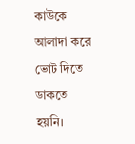কাউকে আলাদা করে ভোট দিতে ডাকতে হয়নি।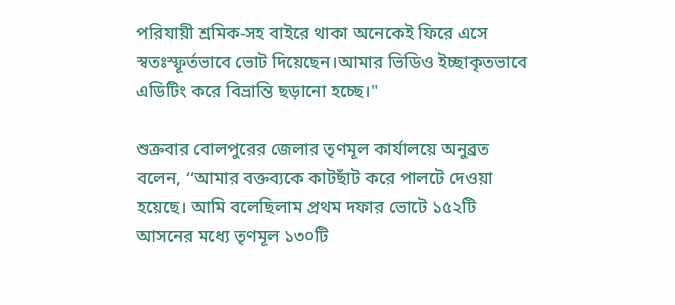পরিযায়ী শ্রমিক-সহ বাইরে থাকা অনেকেই ফিরে এসে স্বতঃস্ফূর্তভাবে ভোট দিয়েছেন।আমার ভিডিও ইচ্ছাকৃতভাবে এডিটিং করে বিভ্রান্তি ছড়ানো হচ্ছে।"

শুক্রবার বোলপুরের জেলার তৃণমূল কার্যালয়ে অনুব্রত বলেন, ‘‘আমার বক্তব্যকে কাটছাঁট করে পালটে দেওয়া হয়েছে। আমি বলেছিলাম প্রথম দফার ভোটে ১৫২টি আসনের মধ্যে তৃণমূল ১৩০টি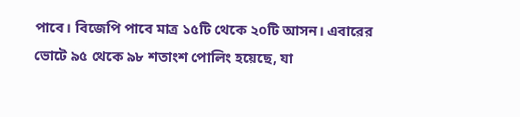পাবে। বিজেপি পাবে মাত্র ১৫টি থেকে ২০টি আসন। এবারের ভোটে ৯৫ থেকে ৯৮ শতাংশ পোলিং হয়েছে, যা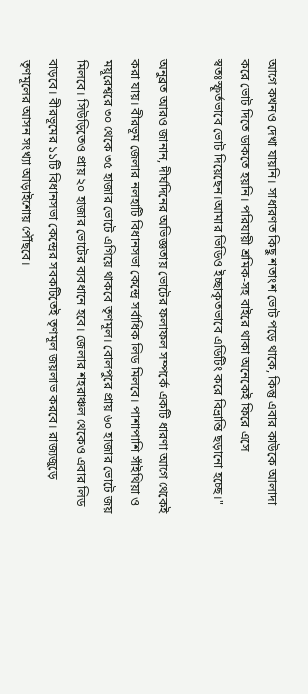আগে কখনও দেখা যায়নি। সাধারণত কিছু শতাংশ ভোট পড়ে থাকে, কিন্তু এবার কাউকে আলাদা করে ভোট দিতে ডাকতে হয়নি। পরিযায়ী শ্রমিক-সহ বাইরে থাকা অনেকেই ফিরে এসে স্বতঃস্ফূর্তভাবে ভোট দিয়েছেন।আমার ভিডিও ইচ্ছাকৃতভাবে এডিটিং করে বিভ্রান্তি ছড়ানো হচ্ছে।"

অনুব্রত আরও জানান, দীর্ঘদিনের অভিজ্ঞতায় ভোটের ফলাফল সম্পর্কে একটি ধারণা আগে থেকেই করা যায়। বীরভূম জেলার নলহাটি বিধানসভা কেন্দ্রে সর্বাধিক লিড মিলবে। পাশাপাশি সাঁইথিয়া ও ময়ূরেশ্বরে ৩০ থেকে ৩৫ হাজার ভোটে এগিয়ে থাকবে তৃণমূল। বোলপুরে প্রায় ৬০ হাজার ভোটে জয় মিলবে। সিউড়িতেও প্রায় ২০ হাজার ভোটের ব্যবধানে হবে। জেলার শহরাঞ্চল থেকেও এবার লিড বাড়বে। বীরভূমের ১১টি বিধানসভা কেন্দ্রের সবকটিতেই তৃণমূল জয়লাভ করবে। রাজ্যজুড়ে তৃণমূলের আসন সংখ্যা আড়াইশোয় পৌঁছবে।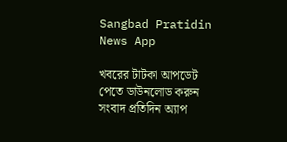Sangbad Pratidin News App

খবরের টাটকা আপডেট পেতে ডাউনলোড করুন সংবাদ প্রতিদিন অ্যাপ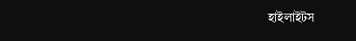হাইলাইটস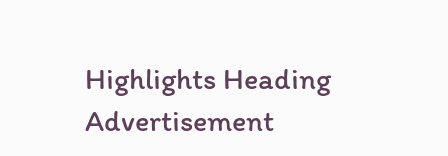Highlights Heading
Advertisement